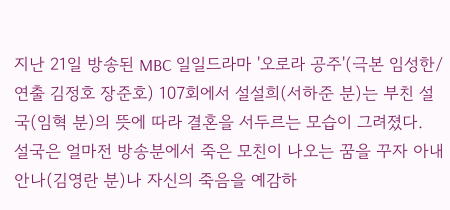지난 21일 방송된 MBC 일일드라마 '오로라 공주'(극본 임성한/연출 김정호 장준호) 107회에서 설설희(서하준 분)는 부친 설국(임혁 분)의 뜻에 따라 결혼을 서두르는 모습이 그려졌다.
설국은 얼마전 방송분에서 죽은 모친이 나오는 꿈을 꾸자 아내 안나(김영란 분)나 자신의 죽음을 예감하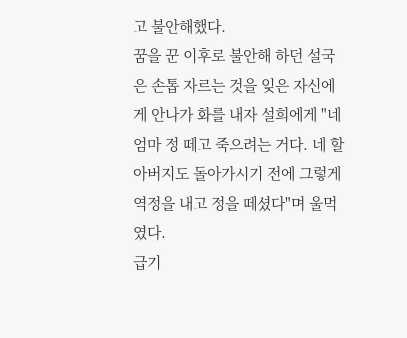고 불안해했다.
꿈을 꾼 이후로 불안해 하던 설국은 손톱 자르는 것을 잊은 자신에게 안나가 화를 내자 설희에게 "네 엄마 정 떼고 죽으려는 거다. 네 할아버지도 돌아가시기 전에 그렇게 역정을 내고 정을 떼셨다"며 울먹였다.
급기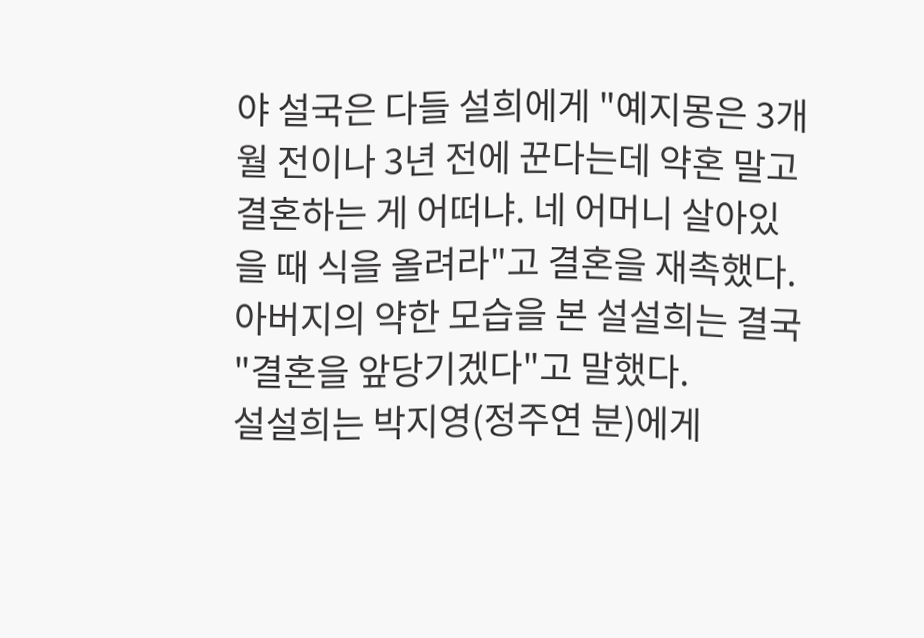야 설국은 다들 설희에게 "예지몽은 3개월 전이나 3년 전에 꾼다는데 약혼 말고 결혼하는 게 어떠냐. 네 어머니 살아있을 때 식을 올려라"고 결혼을 재촉했다.
아버지의 약한 모습을 본 설설희는 결국 "결혼을 앞당기겠다"고 말했다.
설설희는 박지영(정주연 분)에게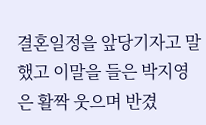결혼일정을 앞당기자고 말했고 이말을 들은 박지영은 활짝 웃으며 반겼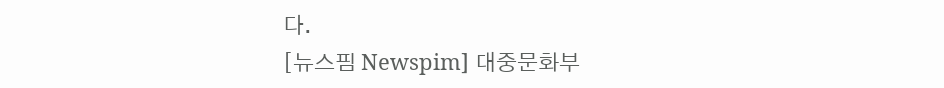다.
[뉴스핌 Newspim] 대중문화부